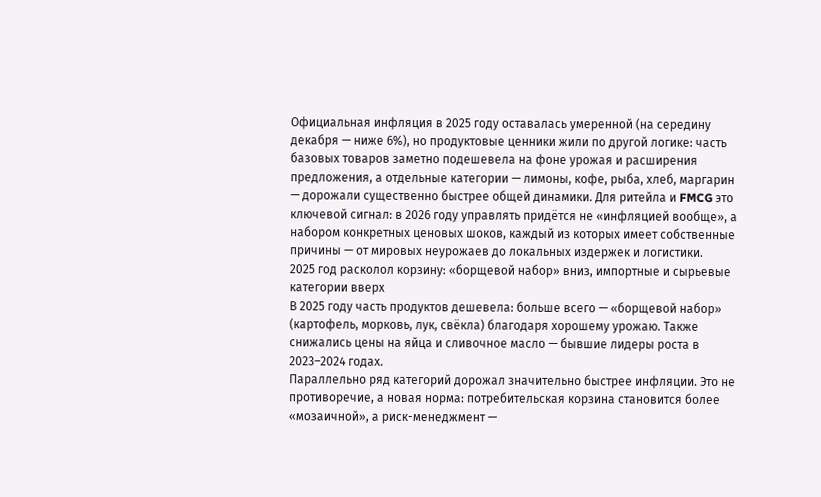Официальная инфляция в 2025 году оставалась умеренной (на середину декабря — ниже 6%), но продуктовые ценники жили по другой логике: часть базовых товаров заметно подешевела на фоне урожая и расширения предложения, а отдельные категории — лимоны, кофе, рыба, хлеб, маргарин — дорожали существенно быстрее общей динамики. Для ритейла и FMCG это ключевой сигнал: в 2026 году управлять придётся не «инфляцией вообще», а набором конкретных ценовых шоков, каждый из которых имеет собственные причины — от мировых неурожаев до локальных издержек и логистики.
2025 год расколол корзину: «борщевой набор» вниз, импортные и сырьевые категории вверх
В 2025 году часть продуктов дешевела: больше всего — «борщевой набор» (картофель, морковь, лук, свёкла) благодаря хорошему урожаю. Также снижались цены на яйца и сливочное масло — бывшие лидеры роста в 2023–2024 годах.
Параллельно ряд категорий дорожал значительно быстрее инфляции. Это не противоречие, а новая норма: потребительская корзина становится более «мозаичной», а риск-менеджмент —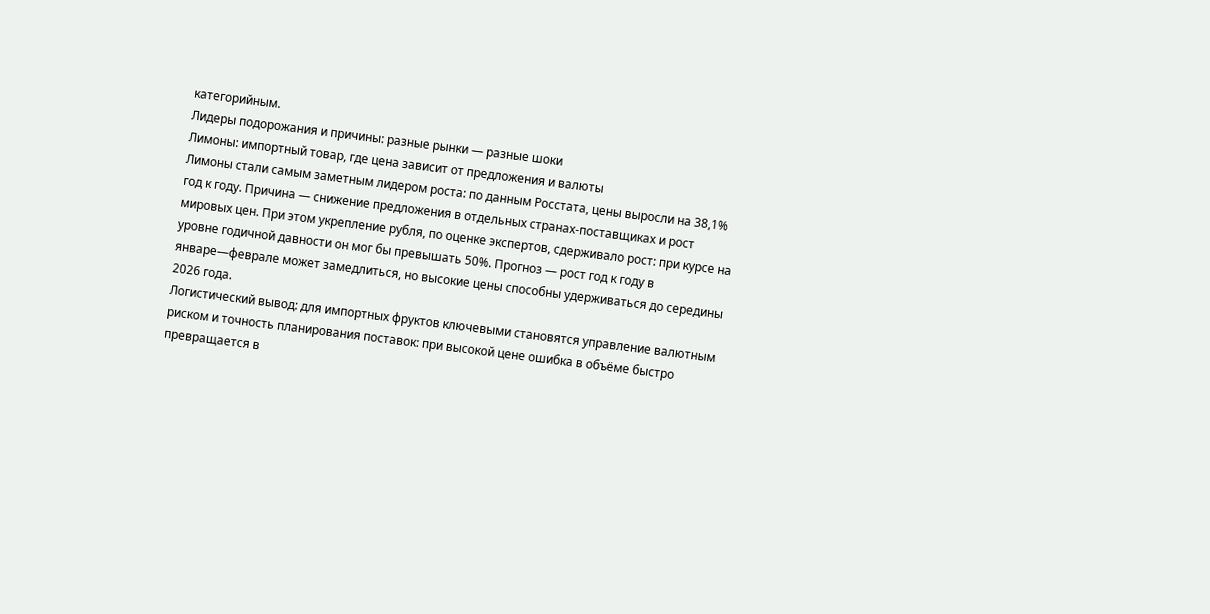категорийным.
Лидеры подорожания и причины: разные рынки — разные шоки
Лимоны: импортный товар, где цена зависит от предложения и валюты
Лимоны стали самым заметным лидером роста: по данным Росстата, цены выросли на 38,1% год к году. Причина — снижение предложения в отдельных странах-поставщиках и рост мировых цен. При этом укрепление рубля, по оценке экспертов, сдерживало рост: при курсе на уровне годичной давности он мог бы превышать 50%. Прогноз — рост год к году в январе—феврале может замедлиться, но высокие цены способны удерживаться до середины 2026 года.
Логистический вывод: для импортных фруктов ключевыми становятся управление валютным риском и точность планирования поставок: при высокой цене ошибка в объёме быстро превращается в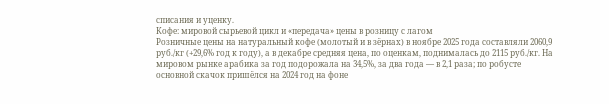списания и уценку.
Кофе: мировой сырьевой цикл и «передача» цены в розницу с лагом
Розничные цены на натуральный кофе (молотый и в зёрнах) в ноябре 2025 года составляли 2060,9 руб./кг (+29,6% год к году), а в декабре средняя цена, по оценкам, поднималась до 2115 руб./кг. На мировом рынке арабика за год подорожала на 34,5%, за два года — в 2,1 раза; по робусте основной скачок пришёлся на 2024 год на фоне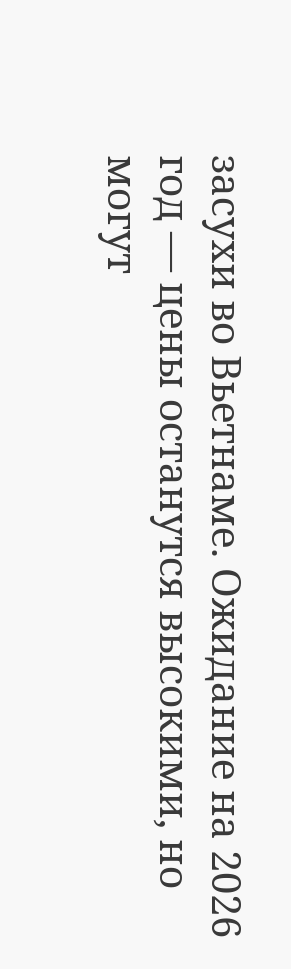засухи во Вьетнаме. Ожидание на 2026 год — цены останутся высокими, но могут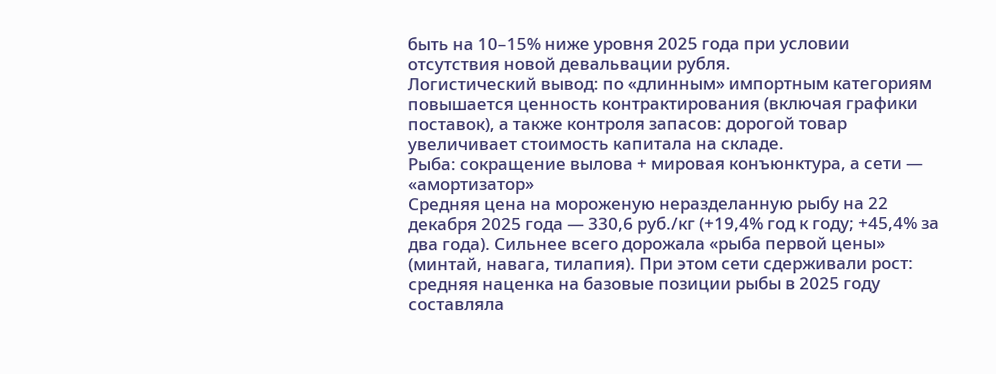быть на 10–15% ниже уровня 2025 года при условии отсутствия новой девальвации рубля.
Логистический вывод: по «длинным» импортным категориям повышается ценность контрактирования (включая графики поставок), а также контроля запасов: дорогой товар увеличивает стоимость капитала на складе.
Рыба: сокращение вылова + мировая конъюнктура, а сети — «амортизатор»
Средняя цена на мороженую неразделанную рыбу на 22 декабря 2025 года — 330,6 руб./кг (+19,4% год к году; +45,4% за два года). Сильнее всего дорожала «рыба первой цены» (минтай, навага, тилапия). При этом сети сдерживали рост: средняя наценка на базовые позиции рыбы в 2025 году составляла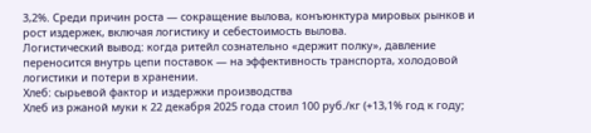3,2%. Среди причин роста — сокращение вылова, конъюнктура мировых рынков и рост издержек, включая логистику и себестоимость вылова.
Логистический вывод: когда ритейл сознательно «держит полку», давление переносится внутрь цепи поставок — на эффективность транспорта, холодовой логистики и потери в хранении.
Хлеб: сырьевой фактор и издержки производства
Хлеб из ржаной муки к 22 декабря 2025 года стоил 100 руб./кг (+13,1% год к году;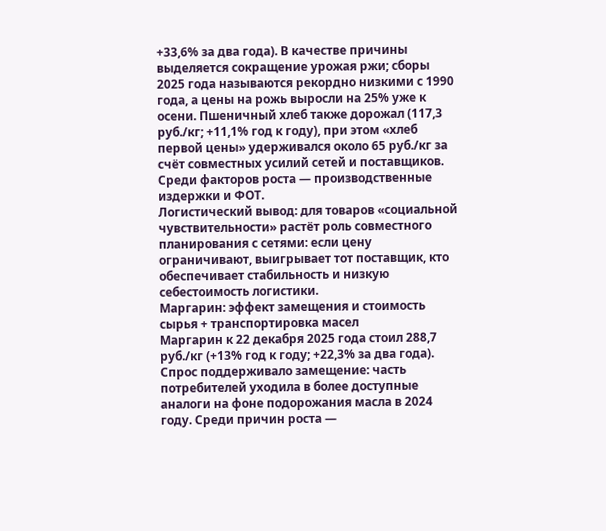+33,6% за два года). В качестве причины выделяется сокращение урожая ржи; сборы 2025 года называются рекордно низкими с 1990 года, а цены на рожь выросли на 25% уже к осени. Пшеничный хлеб также дорожал (117,3 руб./кг; +11,1% год к году), при этом «хлеб первой цены» удерживался около 65 руб./кг за счёт совместных усилий сетей и поставщиков. Среди факторов роста — производственные издержки и ФОТ.
Логистический вывод: для товаров «социальной чувствительности» растёт роль совместного планирования с сетями: если цену ограничивают, выигрывает тот поставщик, кто обеспечивает стабильность и низкую себестоимость логистики.
Маргарин: эффект замещения и стоимость сырья + транспортировка масел
Маргарин к 22 декабря 2025 года стоил 288,7 руб./кг (+13% год к году; +22,3% за два года). Спрос поддерживало замещение: часть потребителей уходила в более доступные аналоги на фоне подорожания масла в 2024 году. Среди причин роста —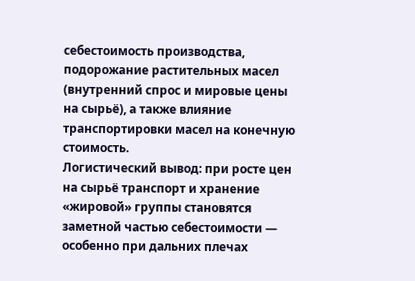себестоимость производства, подорожание растительных масел (внутренний спрос и мировые цены на сырьё), а также влияние транспортировки масел на конечную стоимость.
Логистический вывод: при росте цен на сырьё транспорт и хранение «жировой» группы становятся заметной частью себестоимости — особенно при дальних плечах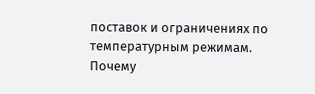поставок и ограничениях по температурным режимам.
Почему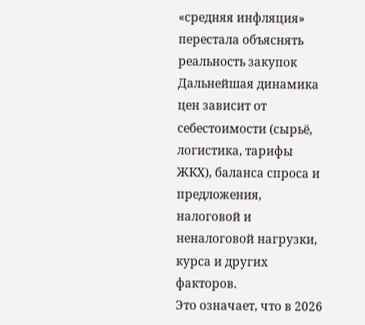«средняя инфляция» перестала объяснять реальность закупок
Дальнейшая динамика цен зависит от себестоимости (сырьё, логистика, тарифы ЖКХ), баланса спроса и предложения, налоговой и неналоговой нагрузки, курса и других факторов.
Это означает, что в 2026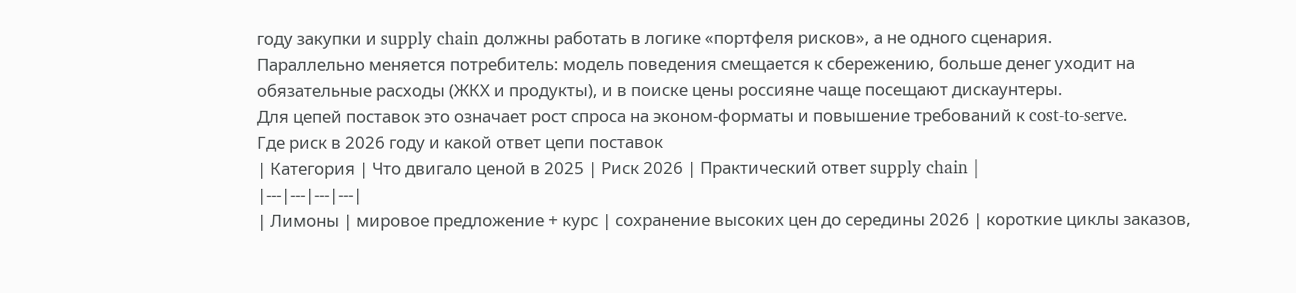году закупки и supply chain должны работать в логике «портфеля рисков», а не одного сценария.
Параллельно меняется потребитель: модель поведения смещается к сбережению, больше денег уходит на обязательные расходы (ЖКХ и продукты), и в поиске цены россияне чаще посещают дискаунтеры.
Для цепей поставок это означает рост спроса на эконом-форматы и повышение требований к cost-to-serve.
Где риск в 2026 году и какой ответ цепи поставок
| Категория | Что двигало ценой в 2025 | Риск 2026 | Практический ответ supply chain |
|---|---|---|---|
| Лимоны | мировое предложение + курс | сохранение высоких цен до середины 2026 | короткие циклы заказов,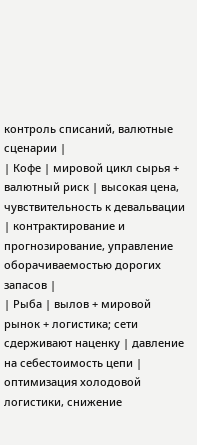контроль списаний, валютные сценарии |
| Кофе | мировой цикл сырья + валютный риск | высокая цена, чувствительность к девальвации | контрактирование и прогнозирование, управление оборачиваемостью дорогих запасов |
| Рыба | вылов + мировой рынок + логистика; сети сдерживают наценку | давление на себестоимость цепи | оптимизация холодовой логистики, снижение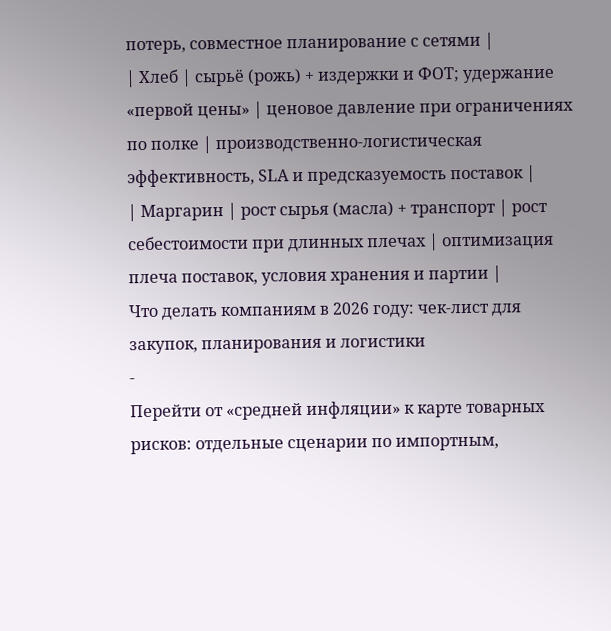потерь, совместное планирование с сетями |
| Хлеб | сырьё (рожь) + издержки и ФОТ; удержание «первой цены» | ценовое давление при ограничениях по полке | производственно-логистическая эффективность, SLA и предсказуемость поставок |
| Маргарин | рост сырья (масла) + транспорт | рост себестоимости при длинных плечах | оптимизация плеча поставок, условия хранения и партии |
Что делать компаниям в 2026 году: чек-лист для закупок, планирования и логистики
-
Перейти от «средней инфляции» к карте товарных рисков: отдельные сценарии по импортным,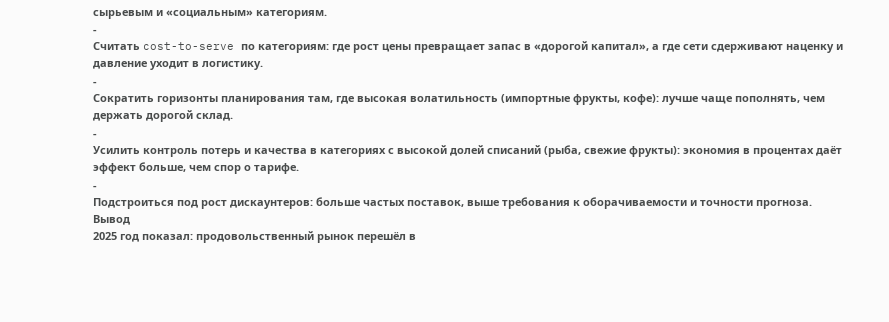сырьевым и «социальным» категориям.
-
Считать cost-to-serve по категориям: где рост цены превращает запас в «дорогой капитал», а где сети сдерживают наценку и давление уходит в логистику.
-
Сократить горизонты планирования там, где высокая волатильность (импортные фрукты, кофе): лучше чаще пополнять, чем держать дорогой склад.
-
Усилить контроль потерь и качества в категориях с высокой долей списаний (рыба, свежие фрукты): экономия в процентах даёт эффект больше, чем спор о тарифе.
-
Подстроиться под рост дискаунтеров: больше частых поставок, выше требования к оборачиваемости и точности прогноза.
Вывод
2025 год показал: продовольственный рынок перешёл в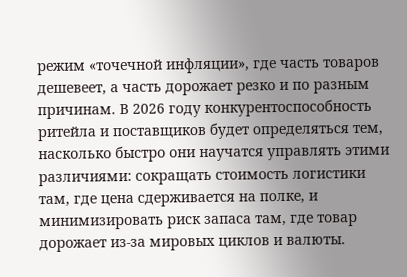режим «точечной инфляции», где часть товаров дешевеет, а часть дорожает резко и по разным причинам. В 2026 году конкурентоспособность ритейла и поставщиков будет определяться тем, насколько быстро они научатся управлять этими различиями: сокращать стоимость логистики там, где цена сдерживается на полке, и минимизировать риск запаса там, где товар дорожает из-за мировых циклов и валюты.